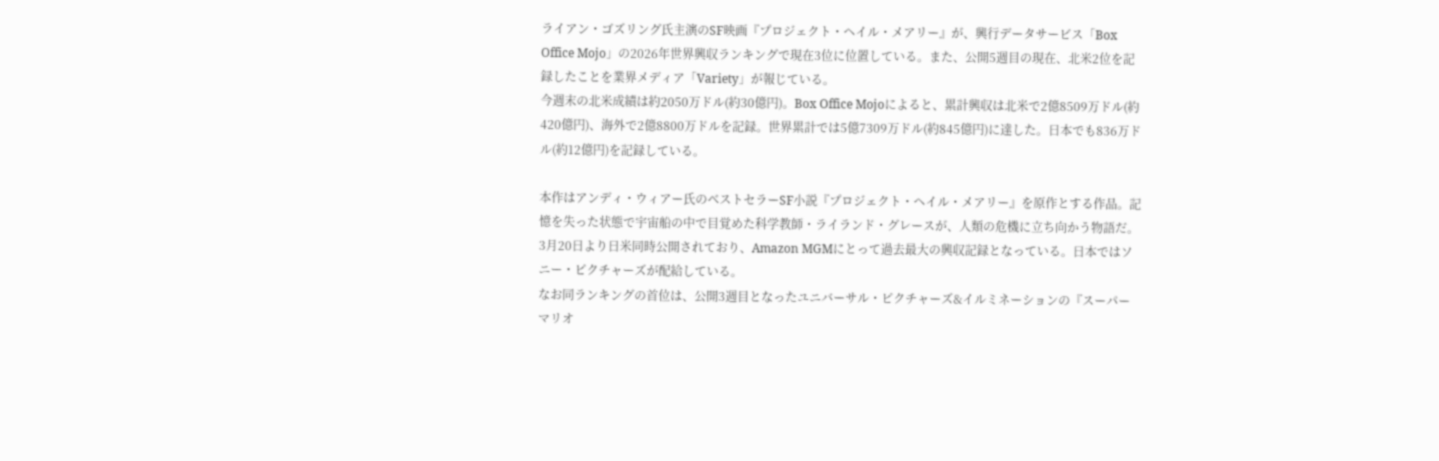ライアン・ゴズリング氏主演のSF映画『プロジェクト・ヘイル・メアリー』が、興行データサービス「Box Office Mojo」の2026年世界興収ランキングで現在3位に位置している。また、公開5週目の現在、北米2位を記録したことを業界メディア「Variety」が報じている。
今週末の北米成績は約2050万ドル(約30億円)。Box Office Mojoによると、累計興収は北米で2億8509万ドル(約420億円)、海外で2億8800万ドルを記録。世界累計では5億7309万ドル(約845億円)に達した。日本でも836万ドル(約12億円)を記録している。

本作はアンディ・ウィアー氏のベストセラーSF小説『プロジェクト・ヘイル・メアリー』を原作とする作品。記憶を失った状態で宇宙船の中で目覚めた科学教師・ライランド・グレースが、人類の危機に立ち向かう物語だ。3月20日より日米同時公開されており、Amazon MGMにとって過去最大の興収記録となっている。日本ではソニー・ピクチャーズが配給している。
なお同ランキングの首位は、公開3週目となったユニバーサル・ピクチャーズ&イルミネーションの『スーパーマリオ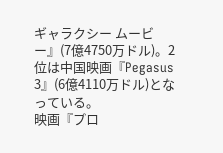ギャラクシー ムービー』(7億4750万ドル)。2位は中国映画『Pegasus 3』(6億4110万ドル)となっている。
映画『プロ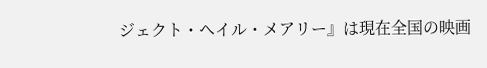ジェクト・ヘイル・メアリー』は現在全国の映画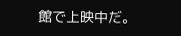館で上映中だ。